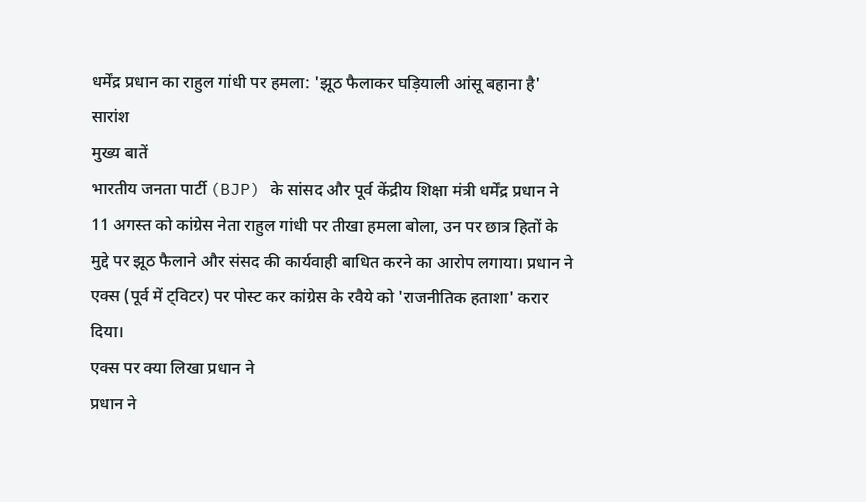धर्मेंद्र प्रधान का राहुल गांधी पर हमला: 'झूठ फैलाकर घड़ियाली आंसू बहाना है'
सारांश
मुख्य बातें
भारतीय जनता पार्टी (BJP) के सांसद और पूर्व केंद्रीय शिक्षा मंत्री धर्मेंद्र प्रधान ने 11 अगस्त को कांग्रेस नेता राहुल गांधी पर तीखा हमला बोला, उन पर छात्र हितों के मुद्दे पर झूठ फैलाने और संसद की कार्यवाही बाधित करने का आरोप लगाया। प्रधान ने एक्स (पूर्व में ट्विटर) पर पोस्ट कर कांग्रेस के रवैये को 'राजनीतिक हताशा' करार दिया।
एक्स पर क्या लिखा प्रधान ने
प्रधान ने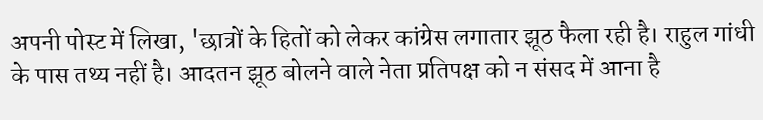अपनी पोस्ट में लिखा, 'छात्रों के हितों को लेकर कांग्रेस लगातार झूठ फैला रही है। राहुल गांधी के पास तथ्य नहीं है। आदतन झूठ बोलने वाले नेता प्रतिपक्ष को न संसद में आना है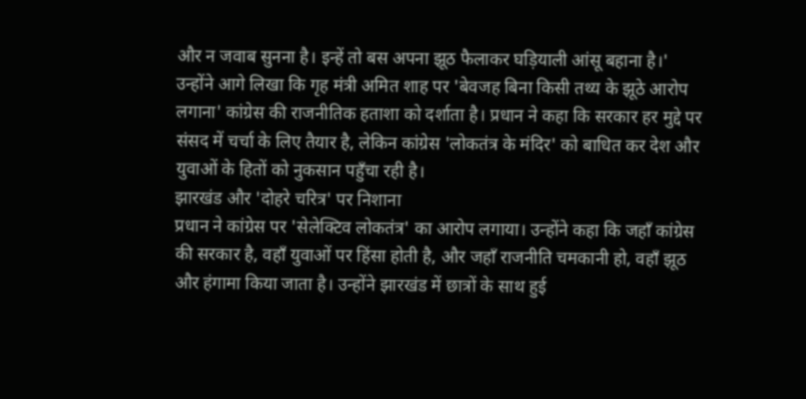और न जवाब सुनना है। इन्हें तो बस अपना झूठ फैलाकर घड़ियाली आंसू बहाना है।'
उन्होंने आगे लिखा कि गृह मंत्री अमित शाह पर 'बेवजह बिना किसी तथ्य के झूठे आरोप लगाना' कांग्रेस की राजनीतिक हताशा को दर्शाता है। प्रधान ने कहा कि सरकार हर मुद्दे पर संसद में चर्चा के लिए तैयार है, लेकिन कांग्रेस 'लोकतंत्र के मंदिर' को बाधित कर देश और युवाओं के हितों को नुकसान पहुँचा रही है।
झारखंड और 'दोहरे चरित्र' पर निशाना
प्रधान ने कांग्रेस पर 'सेलेक्टिव लोकतंत्र' का आरोप लगाया। उन्होंने कहा कि जहाँ कांग्रेस की सरकार है, वहाँ युवाओं पर हिंसा होती है, और जहाँ राजनीति चमकानी हो, वहाँ झूठ और हंगामा किया जाता है। उन्होंने झारखंड में छात्रों के साथ हुई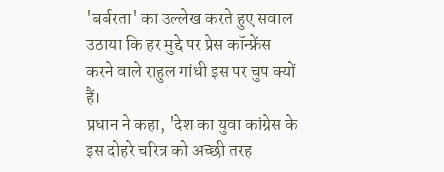'बर्बरता' का उल्लेख करते हुए सवाल उठाया कि हर मुद्दे पर प्रेस कॉन्फ्रेंस करने वाले राहुल गांधी इस पर चुप क्यों हैं।
प्रधान ने कहा, 'देश का युवा कांग्रेस के इस दोहरे चरित्र को अच्छी तरह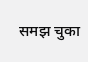समझ चुका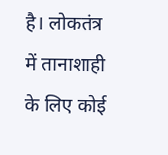है। लोकतंत्र में तानाशाही के लिए कोई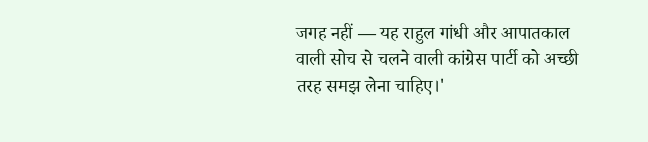जगह नहीं — यह राहुल गांधी और आपातकाल वाली सोच से चलने वाली कांग्रेस पार्टी को अच्छी तरह समझ लेना चाहिए।'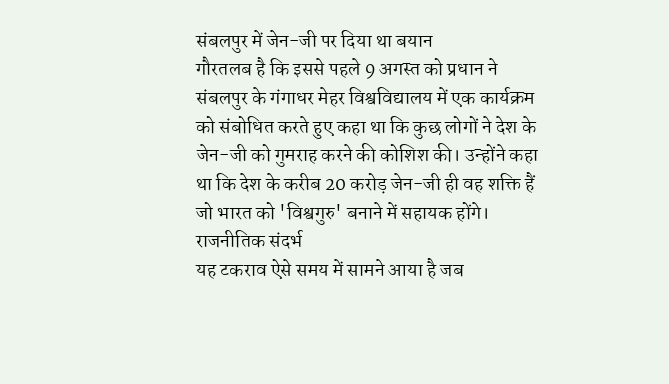संबलपुर में जेन-जी पर दिया था बयान
गौरतलब है कि इससे पहले 9 अगस्त को प्रधान ने संबलपुर के गंगाधर मेहर विश्वविद्यालय में एक कार्यक्रम को संबोधित करते हुए कहा था कि कुछ लोगों ने देश के जेन-जी को गुमराह करने की कोशिश की। उन्होंने कहा था कि देश के करीब 20 करोड़ जेन-जी ही वह शक्ति हैं जो भारत को 'विश्वगुरु' बनाने में सहायक होंगे।
राजनीतिक संदर्भ
यह टकराव ऐसे समय में सामने आया है जब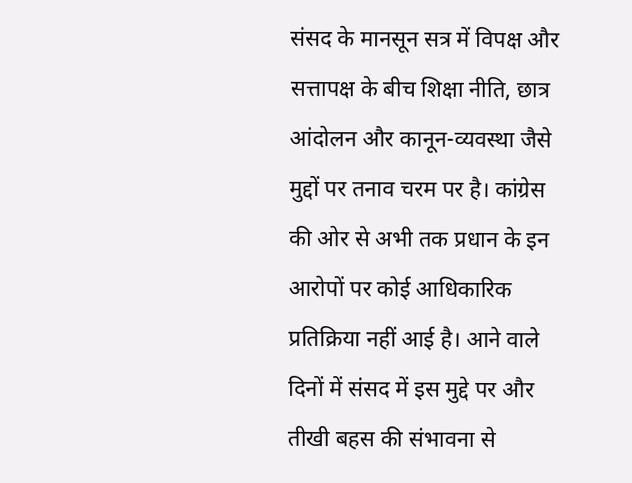संसद के मानसून सत्र में विपक्ष और सत्तापक्ष के बीच शिक्षा नीति, छात्र आंदोलन और कानून-व्यवस्था जैसे मुद्दों पर तनाव चरम पर है। कांग्रेस की ओर से अभी तक प्रधान के इन आरोपों पर कोई आधिकारिक प्रतिक्रिया नहीं आई है। आने वाले दिनों में संसद में इस मुद्दे पर और तीखी बहस की संभावना से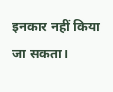इनकार नहीं किया जा सकता।